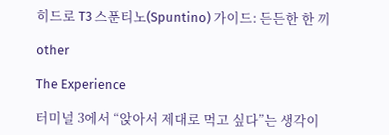히드로 T3 스푼티노(Spuntino) 가이드: 든든한 한 끼

other

The Experience

터미널 3에서 “앉아서 제대로 먹고 싶다”는 생각이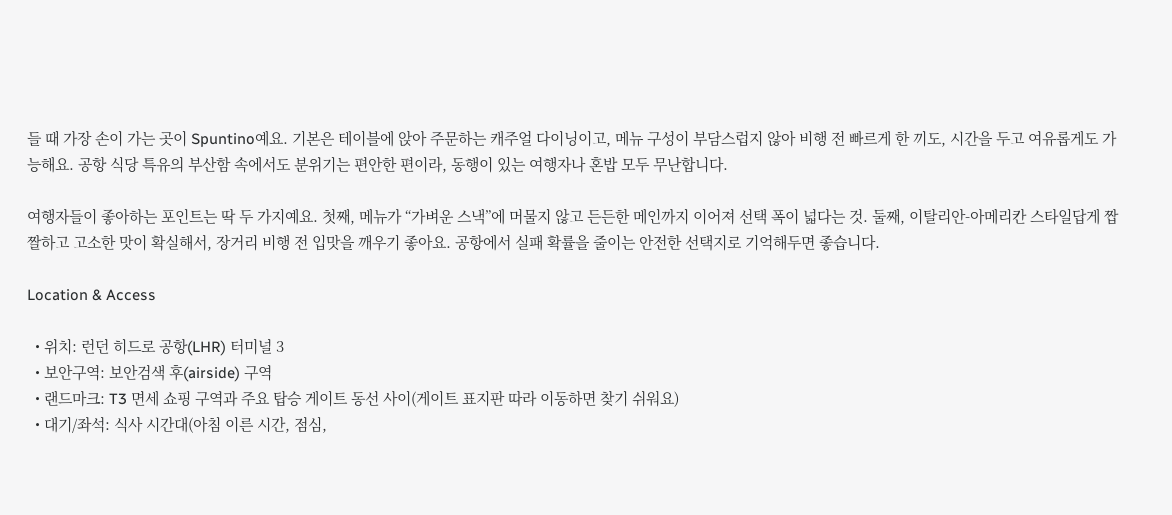들 때 가장 손이 가는 곳이 Spuntino예요. 기본은 테이블에 앉아 주문하는 캐주얼 다이닝이고, 메뉴 구성이 부담스럽지 않아 비행 전 빠르게 한 끼도, 시간을 두고 여유롭게도 가능해요. 공항 식당 특유의 부산함 속에서도 분위기는 편안한 편이라, 동행이 있는 여행자나 혼밥 모두 무난합니다.

여행자들이 좋아하는 포인트는 딱 두 가지예요. 첫째, 메뉴가 “가벼운 스낵”에 머물지 않고 든든한 메인까지 이어져 선택 폭이 넓다는 것. 둘째, 이탈리안-아메리칸 스타일답게 짭짤하고 고소한 맛이 확실해서, 장거리 비행 전 입맛을 깨우기 좋아요. 공항에서 실패 확률을 줄이는 안전한 선택지로 기억해두면 좋습니다.

Location & Access

  • 위치: 런던 히드로 공항(LHR) 터미널 3
  • 보안구역: 보안검색 후(airside) 구역
  • 랜드마크: T3 면세 쇼핑 구역과 주요 탑승 게이트 동선 사이(게이트 표지판 따라 이동하면 찾기 쉬워요)
  • 대기/좌석: 식사 시간대(아침 이른 시간, 점심,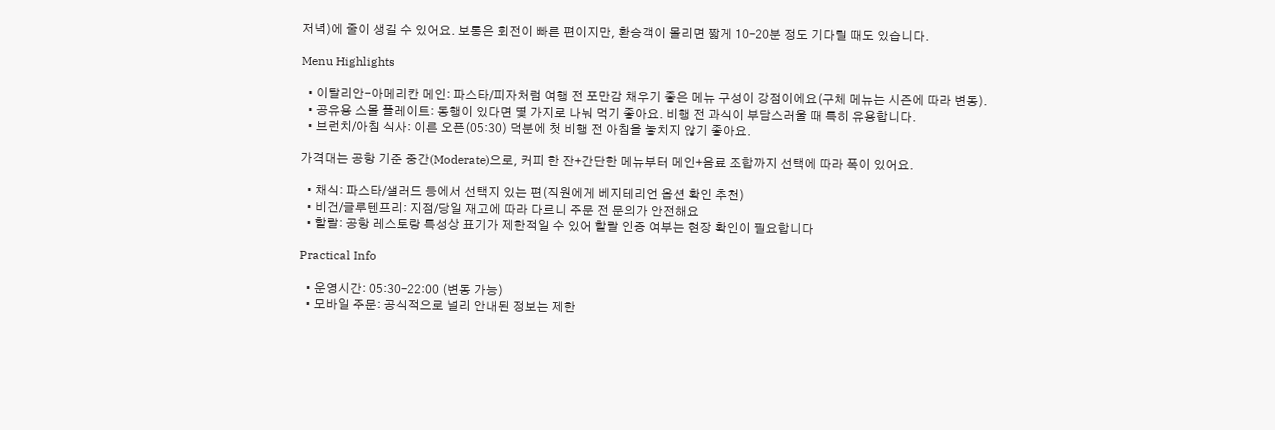저녁)에 줄이 생길 수 있어요. 보통은 회전이 빠른 편이지만, 환승객이 몰리면 짧게 10–20분 정도 기다릴 때도 있습니다.

Menu Highlights

  • 이탈리안-아메리칸 메인: 파스타/피자처럼 여행 전 포만감 채우기 좋은 메뉴 구성이 강점이에요(구체 메뉴는 시즌에 따라 변동).
  • 공유용 스몰 플레이트: 동행이 있다면 몇 가지로 나눠 먹기 좋아요. 비행 전 과식이 부담스러울 때 특히 유용합니다.
  • 브런치/아침 식사: 이른 오픈(05:30) 덕분에 첫 비행 전 아침을 놓치지 않기 좋아요.

가격대는 공항 기준 중간(Moderate)으로, 커피 한 잔+간단한 메뉴부터 메인+음료 조합까지 선택에 따라 폭이 있어요.

  • 채식: 파스타/샐러드 등에서 선택지 있는 편(직원에게 베지테리언 옵션 확인 추천)
  • 비건/글루텐프리: 지점/당일 재고에 따라 다르니 주문 전 문의가 안전해요
  • 할랄: 공항 레스토랑 특성상 표기가 제한적일 수 있어 할랄 인증 여부는 현장 확인이 필요합니다

Practical Info

  • 운영시간: 05:30–22:00 (변동 가능)
  • 모바일 주문: 공식적으로 널리 안내된 정보는 제한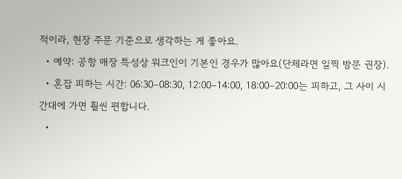적이라, 현장 주문 기준으로 생각하는 게 좋아요.
  • 예약: 공항 매장 특성상 워크인이 기본인 경우가 많아요(단체라면 일찍 방문 권장).
  • 혼잡 피하는 시간: 06:30–08:30, 12:00–14:00, 18:00–20:00는 피하고, 그 사이 시간대에 가면 훨씬 편합니다.
  •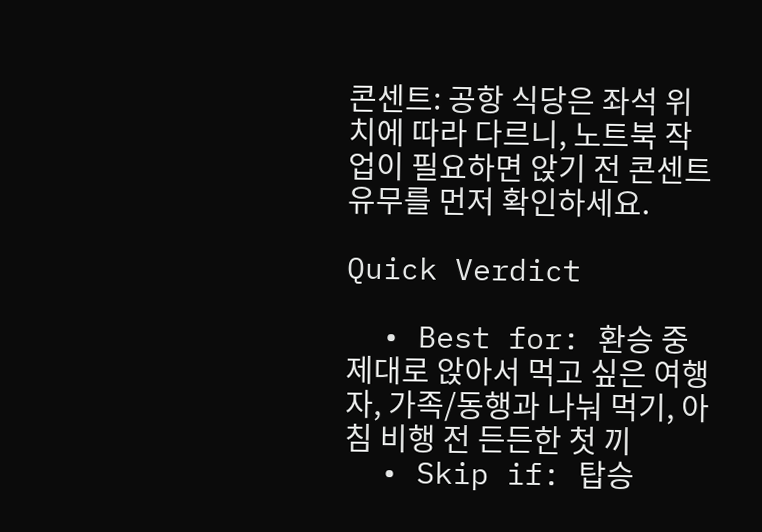콘센트: 공항 식당은 좌석 위치에 따라 다르니, 노트북 작업이 필요하면 앉기 전 콘센트 유무를 먼저 확인하세요.

Quick Verdict

  • Best for: 환승 중 제대로 앉아서 먹고 싶은 여행자, 가족/동행과 나눠 먹기, 아침 비행 전 든든한 첫 끼
  • Skip if: 탑승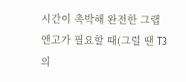시간이 촉박해 완전한 그랩앤고가 필요할 때(그럴 땐 T3의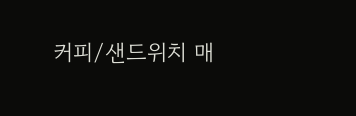커피/샌드위치 매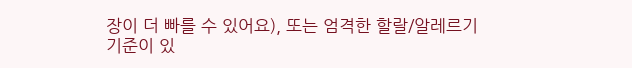장이 더 빠를 수 있어요), 또는 엄격한 할랄/알레르기 기준이 있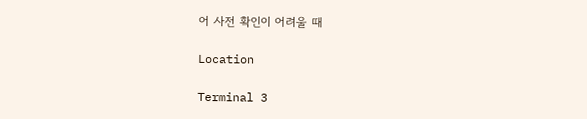어 사전 확인이 어려울 때

Location

Terminal 3